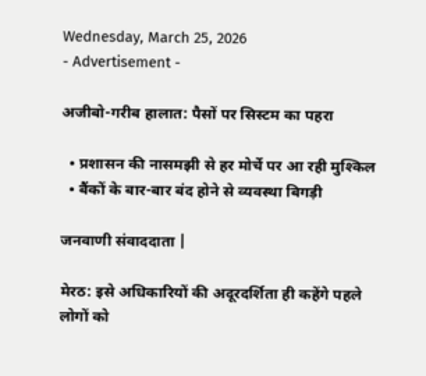Wednesday, March 25, 2026
- Advertisement -

अजीबो-गरीब हालात: पैसों पर सिस्टम का पहरा

  • प्रशासन की नासमझी से हर मोर्चे पर आ रही मुश्किल
  • बैंकों के बार-बार बंद होने से व्यवस्था बिगड़ी

जनवाणी संवाददाता |

मेरठ: इसे अधिकारियों की अदूरदर्शिता ही कहेंगे पहले लोगों को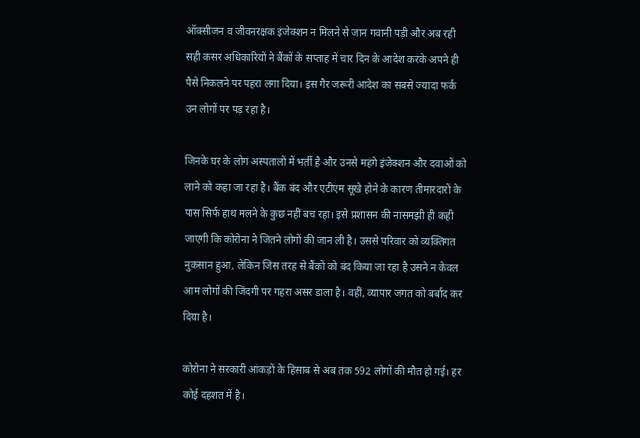ऑक्सीजन व जीवनरक्षक इंजेक्शन न मिलने से जान गवानी पड़ी और अब रही सही कसर अधिकारियों ने बैंकों के सप्ताह में चार दिन के आदेश करके अपने ही पैसे निकलने पर पहरा लगा दिया। इस गैर जरूरी आदेश का सबसे ज्यादा फर्क उन लोगों पर पड़ रहा है।

जिनके घर के लोग अस्पतालों में भर्ती है और उनसे महंगे इंजेक्शन और दवाओं को लाने को कहा जा रहा है। बैंक बंद और एटीएम सूखे होने के कारण तीमारदारों के पास सिर्फ हाथ मलने के कुछ नहीं बच रहा। इसे प्रशासन की नासमझी ही कही जाएगी कि कोरोना ने जितने लोगों की जान ली है। उससे परिवार को व्यक्तिगत नुकसान हुआ, लेकिन जिस तरह से बैंकों को बंद किया जा रहा है उसने न केवल आम लोगों की जिंदगी पर गहरा असर डाला है। वहीं, व्यापार जगत को बर्बाद कर दिया है।

कोरोना ने सरकारी आंकड़ों के हिसाब से अब तक 592 लोगों की मौत हो गई। हर कोई दहशत में है।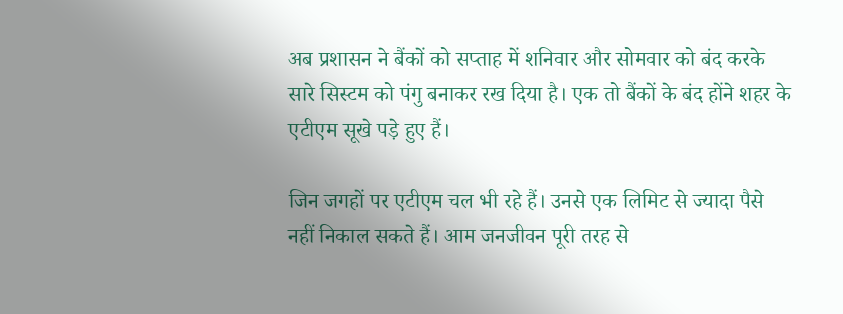अब प्रशासन ने बैंकों को सप्ताह में शनिवार और सोमवार को बंद करके सारे सिस्टम को पंगु बनाकर रख दिया है। एक तो बैंकों के बंद होंने शहर के एटीएम सूखे पड़े हुए हैं।

जिन जगहों पर एटीएम चल भी रहे हैं। उनसे एक लिमिट से ज्यादा पैसे नहीं निकाल सकते हैं। आम जनजीवन पूरी तरह से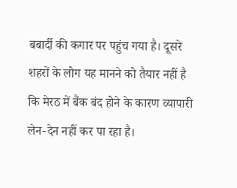बबार्दी की कगार पर पहुंच गया है। दूसरे शहरों के लोग यह मानने को तैयार नहीं है कि मेरठ में बैंक बंद होने के कारण व्यापारी लेन-देन नहीं कर पा रहा है।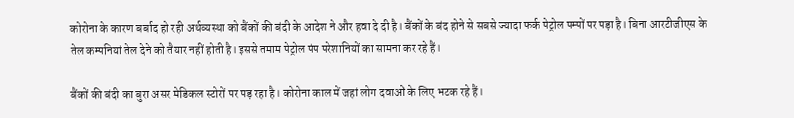कोरोना के कारण बर्बाद हो रही अर्थव्यस्था को बैंकों की बंदी के आदेश ने और हवा दे दी है। बैंकों के बंद होने से सबसे ज्यादा फर्क पेट्रोल पम्पों पर पड़ा है। बिना आरटीजीएस के तेल कम्पनियां तेल देने को तैयार नहीं होती है। इससे तमाम पेट्रोल पंप परेशानियों का सामना कर रहे हैं।

बैंकों की बंदी का बुरा असर मेडिकल स्टोरों पर पड़ रहा है। कोरोना काल में जहां लोग दवाओं के लिए भटक रहे हैं।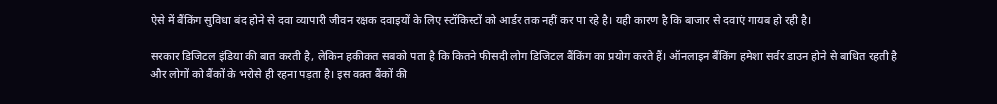ऐसे में बैंकिंग सुविधा बंद होने से दवा व्यापारी जीवन रक्षक दवाइयों के लिए स्टॉकिस्टों को आर्डर तक नहीं कर पा रहे है। यही कारण है कि बाजार से दवाएं गायब हो रही है।

सरकार डिजिटल इंडिया की बात करती है, लेकिन हकीकत सबको पता है कि कितने फीसदी लोग डिजिटल बैंकिंग का प्रयोग करते हैं। ऑनलाइन बैंकिंग हमेशा सर्वर डाउन होने से बाधित रहती है और लोगों को बैंकों के भरोसे ही रहना पड़ता है। इस वक़्त बैंकों की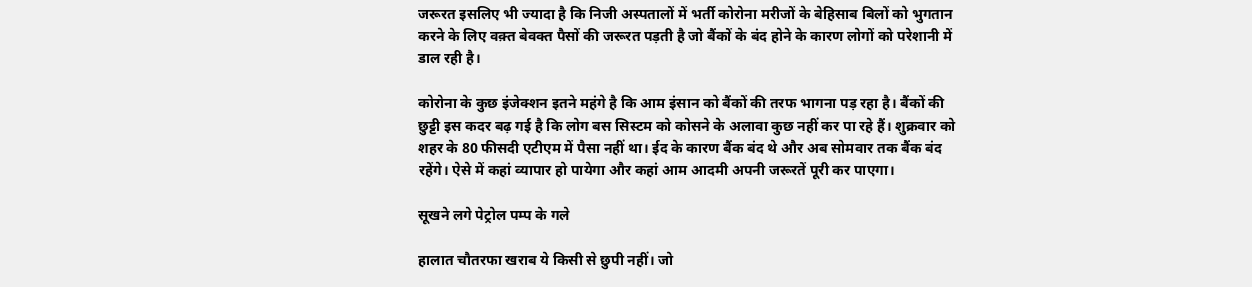जरूरत इसलिए भी ज्यादा है कि निजी अस्पतालों में भर्ती कोरोना मरीजों के बेहिसाब बिलों को भुगतान करने के लिए वक़्त बेवक्त पैसों की जरूरत पड़ती है जो बैंकों के बंद होने के कारण लोगों को परेशानी में डाल रही है।

कोरोना के कुछ इंजेक्शन इतने महंगे है कि आम इंसान को बैंकों की तरफ भागना पड़ रहा है। बैंकों की छुट्टी इस कदर बढ़ गई है कि लोग बस सिस्टम को कोसने के अलावा कुछ नहीं कर पा रहे हैं। शुक्रवार को शहर के 80 फीसदी एटीएम में पैसा नहीं था। ईद के कारण बैंक बंद थे और अब सोमवार तक बैंक बंद रहेंगे। ऐसे में कहां व्यापार हो पायेगा और कहां आम आदमी अपनी जरूरतें पूरी कर पाएगा।

सूखने लगे पेट्रोल पम्प के गले

हालात चौतरफा खराब ये किसी से छुपी नहीं। जो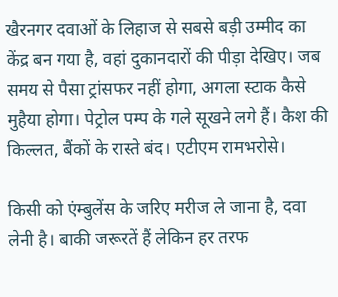खैरनगर दवाओं के लिहाज से सबसे बड़ी उम्मीद का केंद्र बन गया है, वहां दुकानदारों की पीड़ा देखिए। जब समय से पैसा ट्रांसफर नहीं होगा, अगला स्टाक कैसे मुहैया होगा। पेट्रोल पम्प के गले सूखने लगे हैं। कैश की किल्लत, बैंकों के रास्ते बंद। एटीएम रामभरोसे।

किसी को एंम्बुलेंस के जरिए मरीज ले जाना है, दवा लेनी है। बाकी जरूरतें हैं लेकिन हर तरफ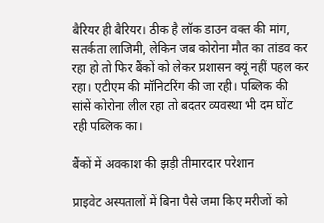बैरियर ही बैरियर। ठीक है लॉक डाउन वक्त की मांग, सतर्कता लाजिमी, लेकिन जब कोरोना मौत का तांडव कर रहा हो तो फिर बैंकों को लेकर प्रशासन क्यूं नहीं पहल कर रहा। एटीएम की मॉनिटरिंग की जा रही। पब्लिक की सांसें कोरोना लील रहा तो बदतर व्यवस्था भी दम घोंट रही पब्लिक का।

बैंकों में अवकाश की झड़ी तीमारदार परेशान

प्राइवेट अस्पतालों में बिना पैसे जमा किए मरीजों को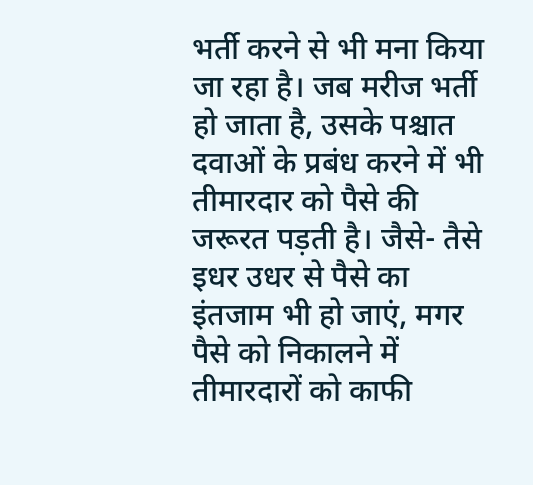भर्ती करने से भी मना किया जा रहा है। जब मरीज भर्ती हो जाता है, उसके पश्चात दवाओं के प्रबंध करने में भी तीमारदार को पैसे की जरूरत पड़ती है। जैसे- तैसे इधर उधर से पैसे का इंतजाम भी हो जाएं, मगर पैसे को निकालने में तीमारदारों को काफी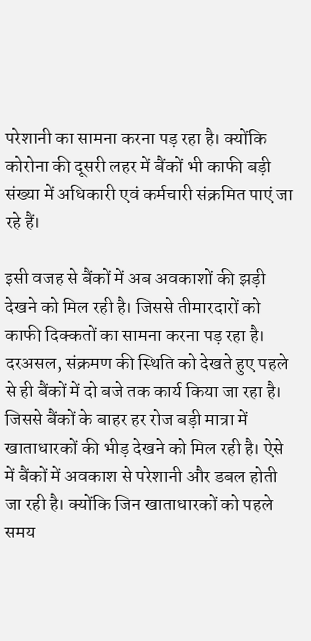परेशानी का सामना करना पड़ रहा है। क्योंकि कोरोना की दूसरी लहर में बैंकों भी काफी बड़ी संख्या में अधिकारी एवं कर्मचारी संक्रमित पाएं जा रहे हैं।

इसी वजह से बैंकों में अब अवकाशों की झड़ी देखने को मिल रही है। जिससे तीमारदारों को काफी दिक्कतों का सामना करना पड़ रहा है। दरअसल, संक्रमण की स्थिति को देखते हुए पहले से ही बैंकों में दो बजे तक कार्य किया जा रहा है। जिससे बैंकों के बाहर हर रोज बड़ी मात्रा में खाताधारकों की भीड़ देखने को मिल रही है। ऐसे में बैंकों में अवकाश से परेशानी और डबल होती जा रही है। क्योंकि जिन खाताधारकों को पहले समय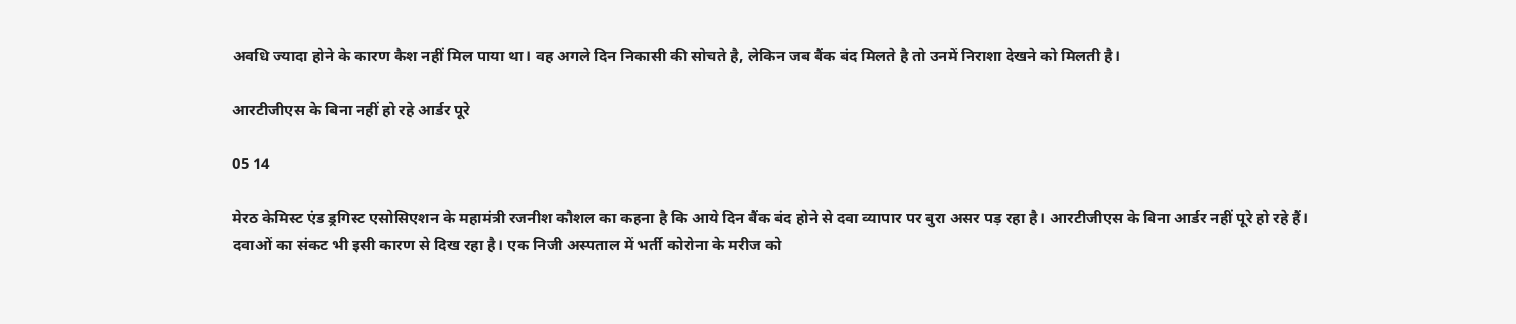अवधि ज्यादा होने के कारण कैश नहीं मिल पाया था। वह अगले दिन निकासी की सोचते है, लेकिन जब बैंक बंद मिलते है तो उनमें निराशा देखने को मिलती है।

आरटीजीएस के बिना नहीं हो रहे आर्डर पूरे

05 14

मेरठ केमिस्ट एंड ड्रगिस्ट एसोसिएशन के महामंत्री रजनीश कौशल का कहना है कि आये दिन बैंक बंद होने से दवा व्यापार पर बुरा असर पड़ रहा है। आरटीजीएस के बिना आर्डर नहीं पूरे हो रहे हैं। दवाओं का संकट भी इसी कारण से दिख रहा है। एक निजी अस्पताल में भर्ती कोरोना के मरीज को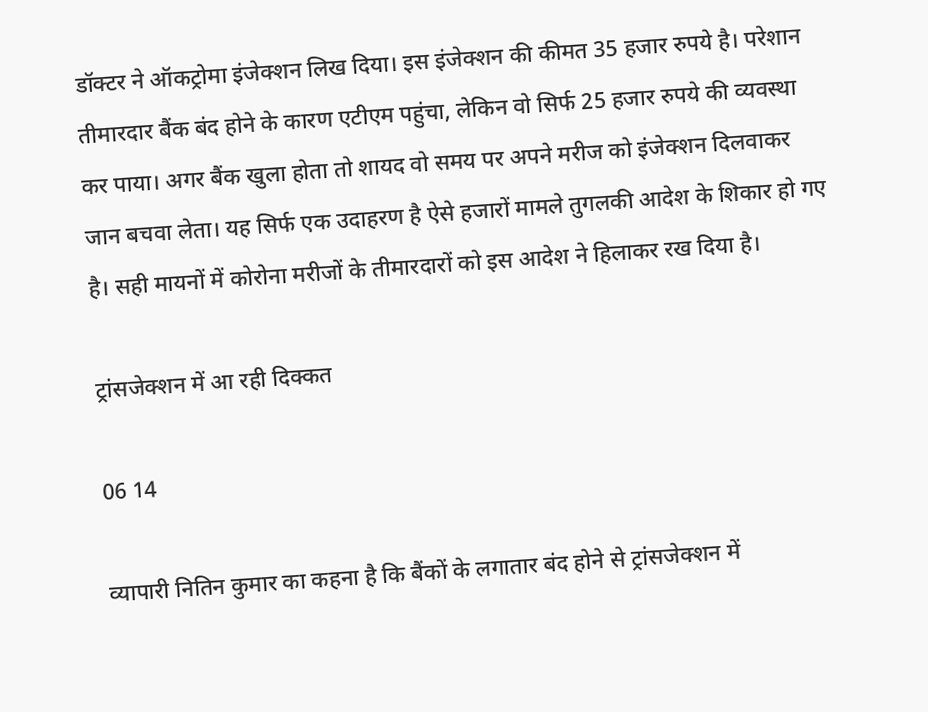डॉक्टर ने ऑकट्रोमा इंजेक्शन लिख दिया। इस इंजेक्शन की कीमत 35 हजार रुपये है। परेशान तीमारदार बैंक बंद होने के कारण एटीएम पहुंचा, लेकिन वो सिर्फ 25 हजार रुपये की व्यवस्था कर पाया। अगर बैंक खुला होता तो शायद वो समय पर अपने मरीज को इंजेक्शन दिलवाकर जान बचवा लेता। यह सिर्फ एक उदाहरण है ऐसे हजारों मामले तुगलकी आदेश के शिकार हो गए है। सही मायनों में कोरोना मरीजों के तीमारदारों को इस आदेश ने हिलाकर रख दिया है।

ट्रांसजेक्शन में आ रही दिक्कत

06 14

व्यापारी नितिन कुमार का कहना है कि बैंकों के लगातार बंद होने से ट्रांसजेक्शन में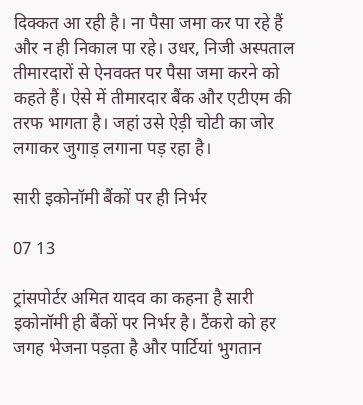दिक्कत आ रही है। ना पैसा जमा कर पा रहे हैं और न ही निकाल पा रहे। उधर, निजी अस्पताल तीमारदारों से ऐनवक्त पर पैसा जमा करने को कहते हैं। ऐसे में तीमारदार बैंक और एटीएम की तरफ भागता है। जहां उसे ऐड़ी चोटी का जोर लगाकर जुगाड़ लगाना पड़ रहा है।

सारी इकोनॉमी बैंकों पर ही निर्भर

07 13

ट्रांसपोर्टर अमित यादव का कहना है सारी इकोनॉमी ही बैंकों पर निर्भर है। टैंकरो को हर जगह भेजना पड़ता है और पार्टियां भुगतान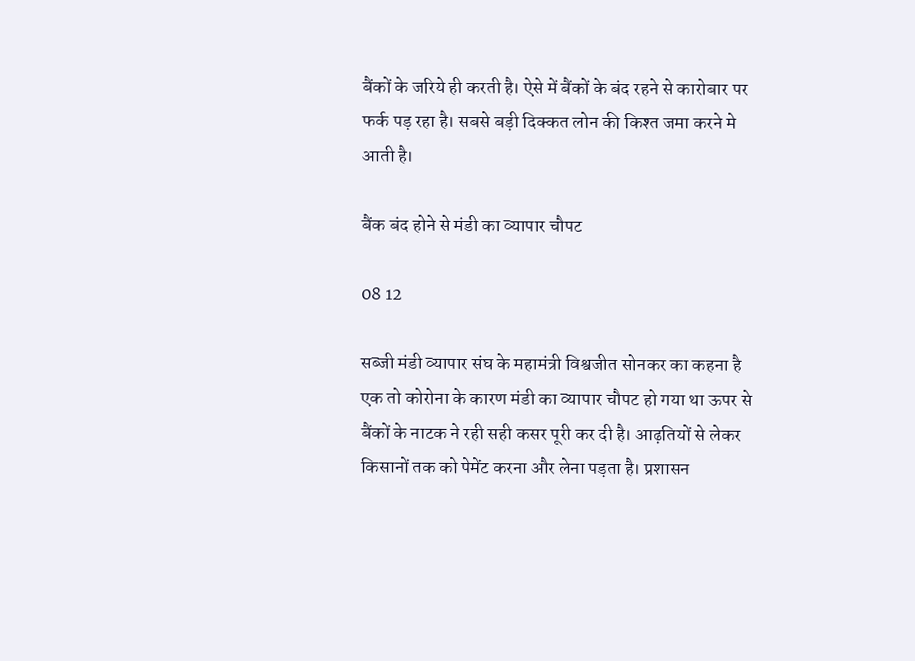बैंकों के जरिये ही करती है। ऐसे में बैंकों के बंद रहने से कारोबार पर फर्क पड़ रहा है। सबसे बड़ी दिक्कत लोन की किश्त जमा करने मे आती है।

बैंक बंद होने से मंडी का व्यापार चौपट

08 12

सब्जी मंडी व्यापार संघ के महामंत्री विश्वजीत सोनकर का कहना है एक तो कोरोना के कारण मंडी का व्यापार चौपट हो गया था ऊपर से बैंकों के नाटक ने रही सही कसर पूरी कर दी है। आढ़तियों से लेकर किसानों तक को पेमेंट करना और लेना पड़ता है। प्रशासन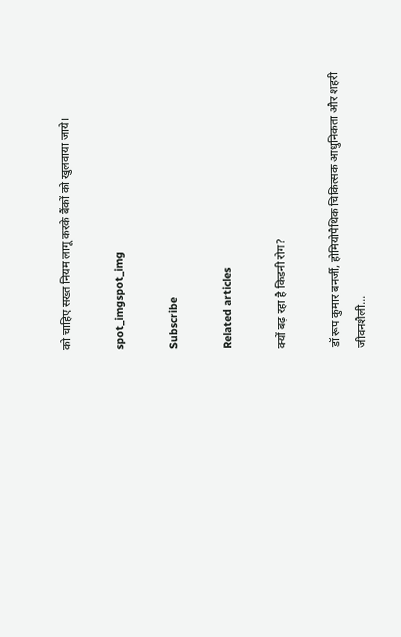को चाहिए सख्त नियम लागू करके बैंकों को खुलवाया जाये।

spot_imgspot_img

Subscribe

Related articles

क्यों बढ़ रहा है किडनी रोग?

डॉ रूप कुमार बनर्जी, होमियोपैथिक चिकित्सक आधुनिकता और शहरी जीवनशैली...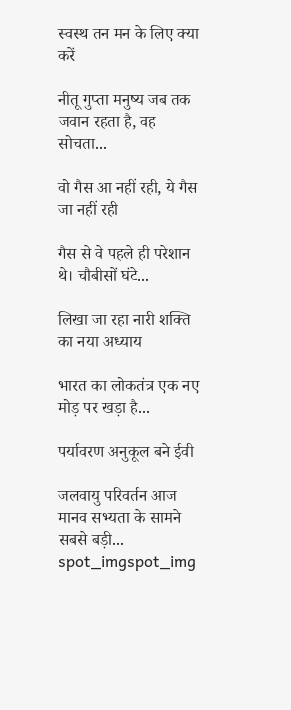स्वस्थ तन मन के लिए क्या करें

नीतू गुप्ता मनुष्य जब तक जवान रहता है, वह सोचता...

वो गैस आ नहीं रही, ये गैस जा नहीं रही

गैस से वे पहले ही परेशान थे। चौबीसों घंटे...

लिखा जा रहा नारी शक्ति का नया अध्याय

भारत का लोकतंत्र एक नए मोड़ पर खड़ा है...

पर्यावरण अनुकूल बने ईवी

जलवायु परिवर्तन आज मानव सभ्यता के सामने सबसे बड़ी...
spot_imgspot_img